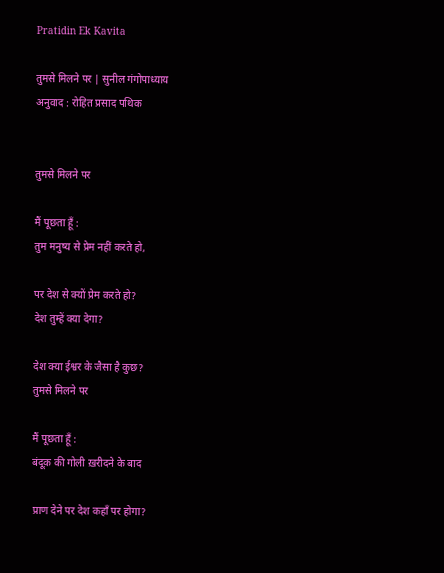Pratidin Ek Kavita

तुमसे मिलने पर | सुनील गंगोपाध्याय
अनुवाद : रोहित प्रसाद पथिक


तुमसे मिलने पर

मैं पूछता हूँ :
तुम मनुष्य से प्रेम नहीं करते हो,

पर देश से क्यों प्रेम करते हो?
देश तुम्हें क्या देगा?

देश क्या ईश्वर के जैसा है कुछ?
तुमसे मिलने पर

मैं पूछता हूँ :
बंदूक़ की गोली ख़रीदने के बाद

प्राण देने पर देश कहाँ पर होगा?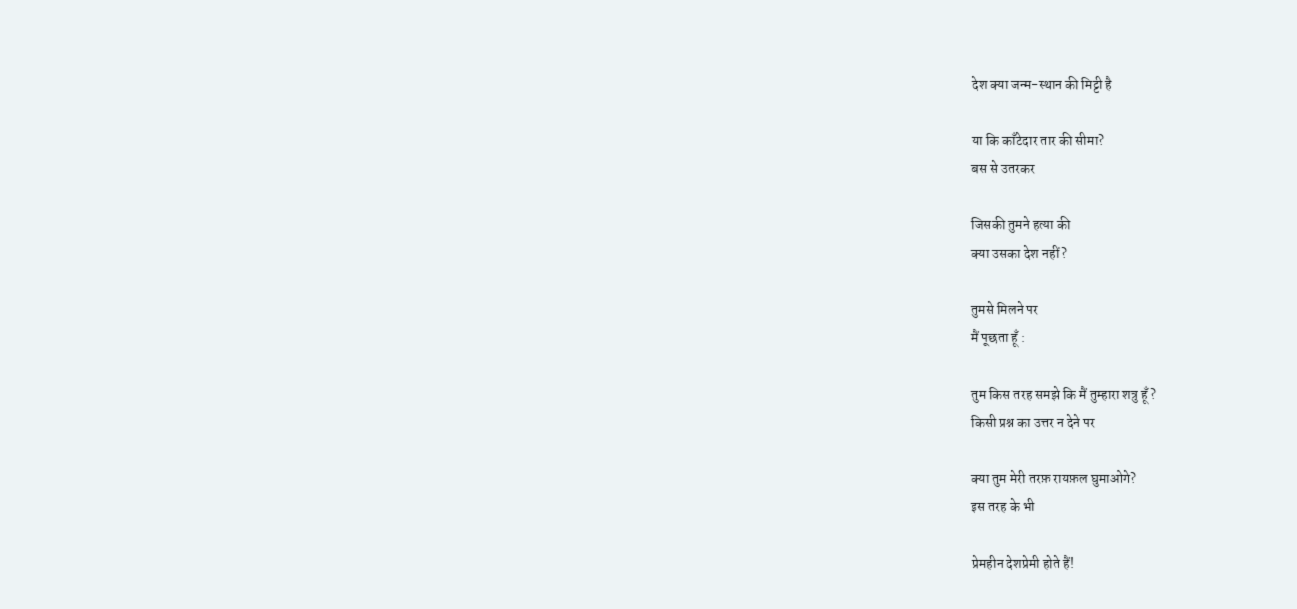देश क्या जन्म-स्थान की मिट्टी है

या कि काँटेदार तार की सीमा?
बस से उतरकर

जिसकी तुमने हत्या की
क्या उसका देश नहीं?

तुमसे मिलने पर
मैं पूछता हूँ :

तुम किस तरह समझे कि मैं तुम्हारा शत्रु हूँ?
किसी प्रश्न का उत्तर न देने पर

क्या तुम मेरी तरफ़ रायफ़ल घुमाओगे?
इस तरह के भी

प्रेमहीन देशप्रेमी होते हैं!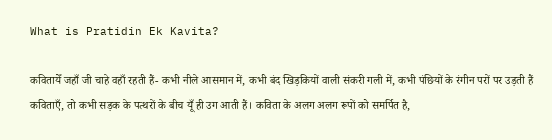What is Pratidin Ek Kavita?

कवितायेँ जहाँ जी चाहे वहाँ रहती हैं- कभी नीले आसमान में, कभी बंद खिड़कियों वाली संकरी गली में, कभी पंछियों के रंगीन परों पर उड़ती हैं कविताएँ, तो कभी सड़क के पत्थरों के बीच यूँ ही उग आती हैं। कविता के अलग अलग रूपों को समर्पित है,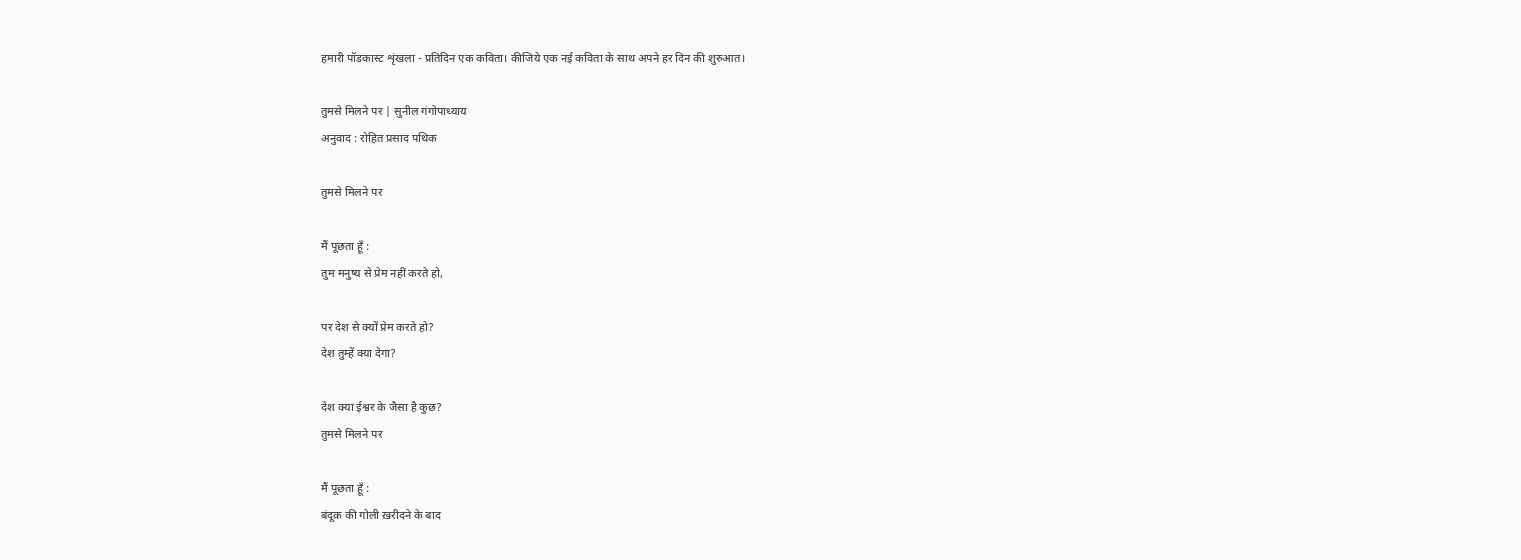हमारी पॉडकास्ट शृंखला - प्रतिदिन एक कविता। कीजिये एक नई कविता के साथ अपने हर दिन की शुरुआत।

तुमसे मिलने पर | सुनील गंगोपाध्याय
अनुवाद : रोहित प्रसाद पथिक

तुमसे मिलने पर

मैं पूछता हूँ :
तुम मनुष्य से प्रेम नहीं करते हो,

पर देश से क्यों प्रेम करते हो?
देश तुम्हें क्या देगा?

देश क्या ईश्वर के जैसा है कुछ?
तुमसे मिलने पर

मैं पूछता हूँ :
बंदूक़ की गोली ख़रीदने के बाद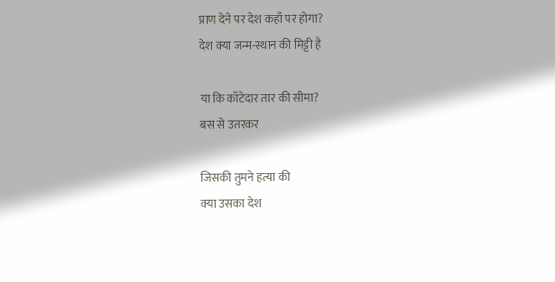प्राण देने पर देश कहाँ पर होगा?
देश क्या जन्म-स्थान की मिट्टी है

या कि काँटेदार तार की सीमा?
बस से उतरकर

जिसकी तुमने हत्या की
क्या उसका देश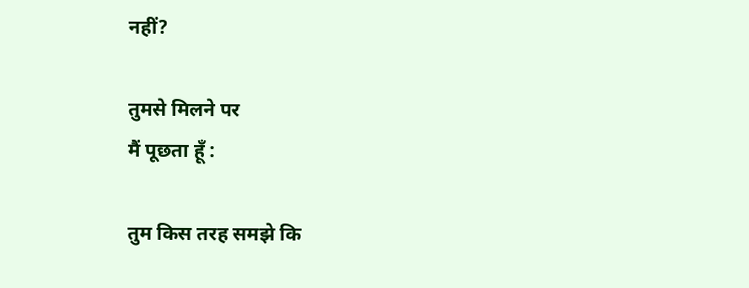नहीं?

तुमसे मिलने पर
मैं पूछता हूँ :

तुम किस तरह समझे कि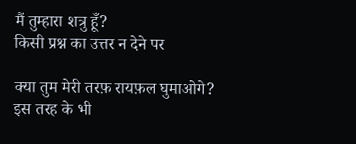मैं तुम्हारा शत्रु हूँ?
किसी प्रश्न का उत्तर न देने पर

क्या तुम मेरी तरफ़ रायफ़ल घुमाओगे?
इस तरह के भी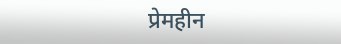प्रेमहीन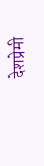देशप्रेमी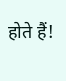होते हैं!